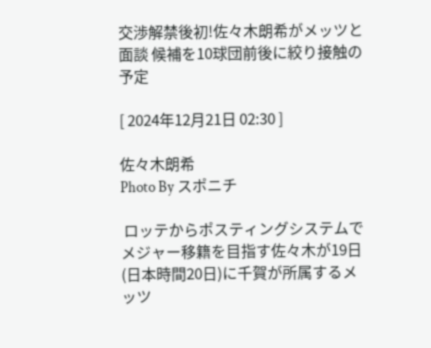交渉解禁後初!佐々木朗希がメッツと面談 候補を10球団前後に絞り接触の予定

[ 2024年12月21日 02:30 ]

佐々木朗希
Photo By スポニチ

 ロッテからポスティングシステムでメジャー移籍を目指す佐々木が19日(日本時間20日)に千賀が所属するメッツ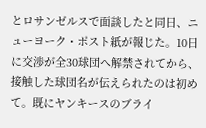とロサンゼルスで面談したと同日、ニューヨーク・ポスト紙が報じた。10日に交渉が全30球団へ解禁されてから、接触した球団名が伝えられたのは初めて。既にヤンキースのブライ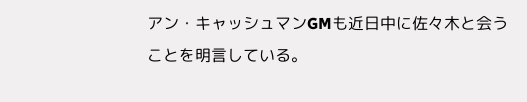アン・キャッシュマンGMも近日中に佐々木と会うことを明言している。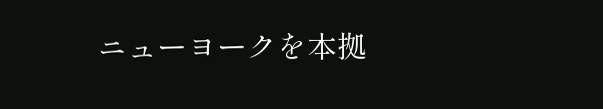ニューヨークを本拠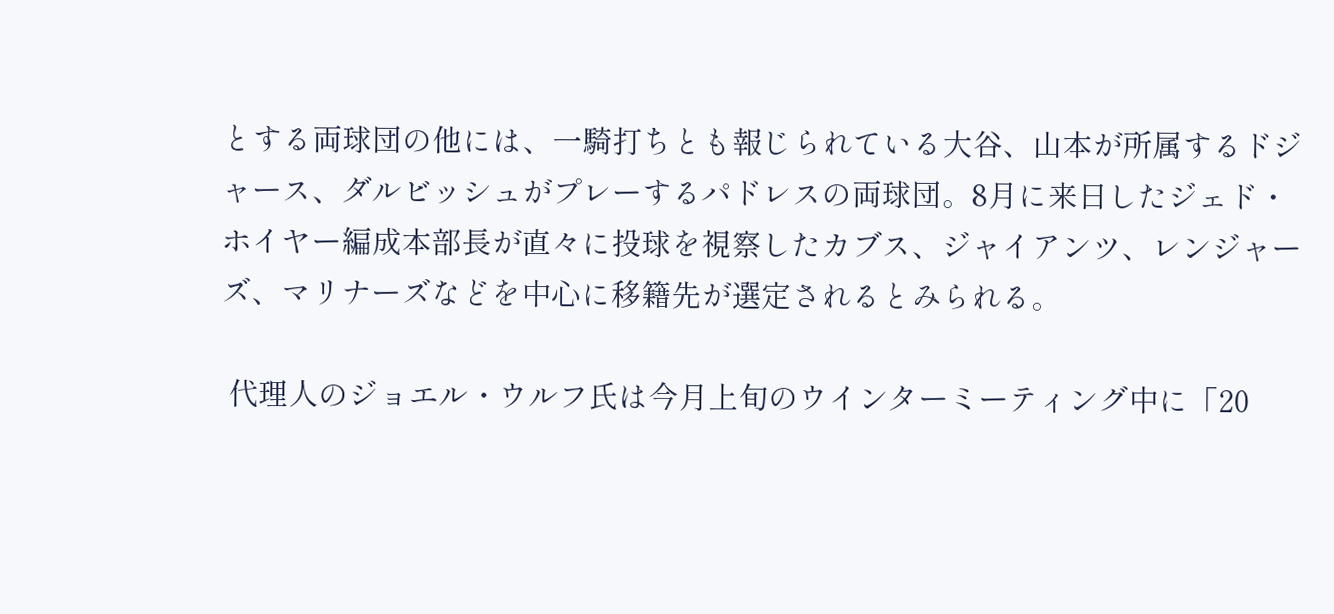とする両球団の他には、一騎打ちとも報じられている大谷、山本が所属するドジャース、ダルビッシュがプレーするパドレスの両球団。8月に来日したジェド・ホイヤー編成本部長が直々に投球を視察したカブス、ジャイアンツ、レンジャーズ、マリナーズなどを中心に移籍先が選定されるとみられる。

 代理人のジョエル・ウルフ氏は今月上旬のウインターミーティング中に「20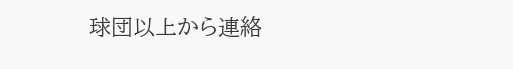球団以上から連絡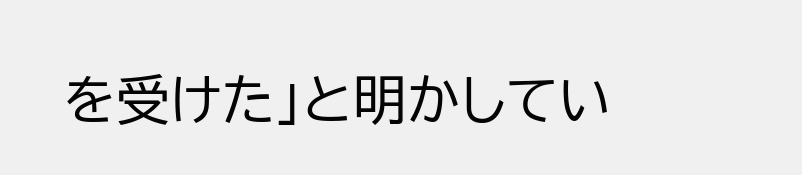を受けた」と明かしてい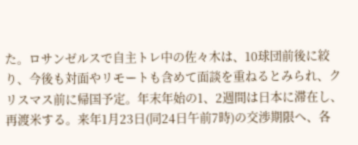た。ロサンゼルスで自主トレ中の佐々木は、10球団前後に絞り、今後も対面やリモートも含めて面談を重ねるとみられ、クリスマス前に帰国予定。年末年始の1、2週間は日本に滞在し、再渡米する。来年1月23日(同24日午前7時)の交渉期限へ、各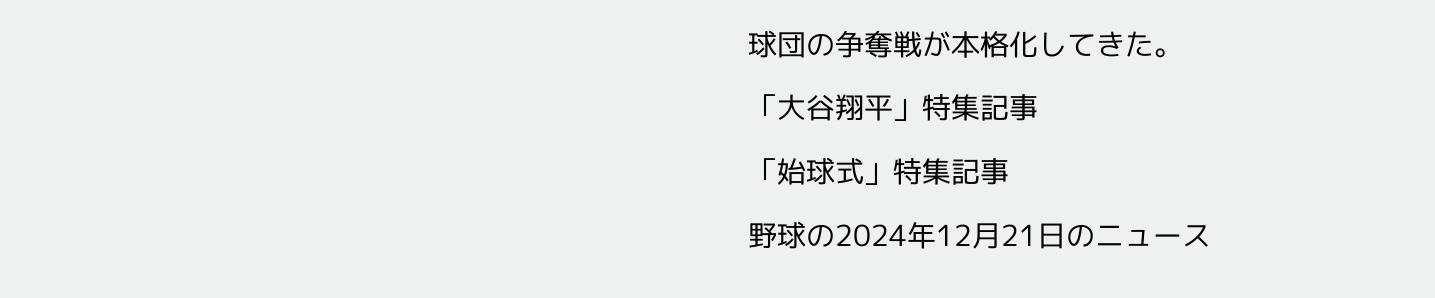球団の争奪戦が本格化してきた。

「大谷翔平」特集記事

「始球式」特集記事

野球の2024年12月21日のニュース